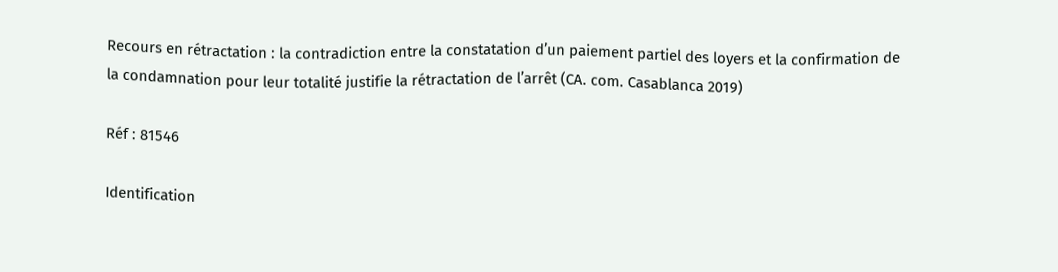Recours en rétractation : la contradiction entre la constatation d’un paiement partiel des loyers et la confirmation de la condamnation pour leur totalité justifie la rétractation de l’arrêt (CA. com. Casablanca 2019)

Réf : 81546

Identification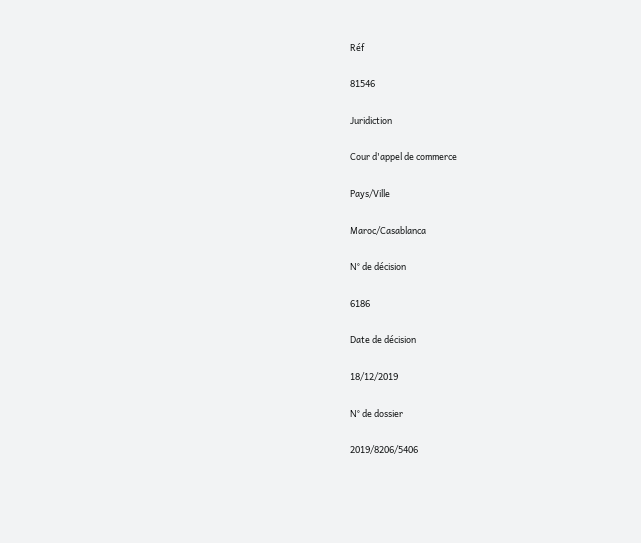Réf

81546

Juridiction

Cour d'appel de commerce

Pays/Ville

Maroc/Casablanca

N° de décision

6186

Date de décision

18/12/2019

N° de dossier

2019/8206/5406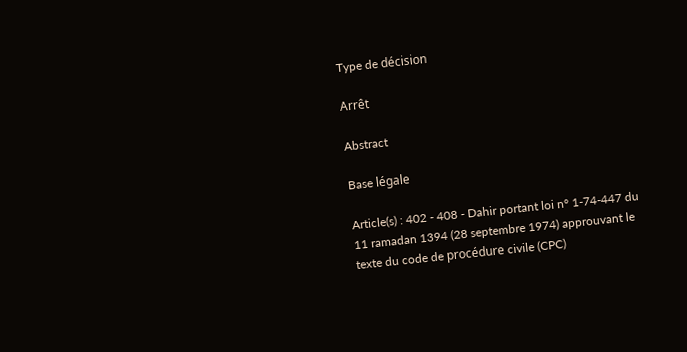Type de décision

Arrêt

Abstract

Base légale

Article(s) : 402 - 408 - Dahir portant loi n° 1-74-447 du 11 ramadan 1394 (28 septembre 1974) approuvant le texte du code de procédure civile (CPC)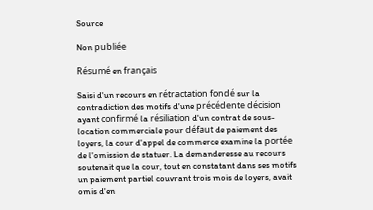Source

Non publiée

Résumé en français

Saisi d'un recours en rétractation fondé sur la contradiction des motifs d'une précédente décision ayant confirmé la résiliation d'un contrat de sous-location commerciale pour défaut de paiement des loyers, la cour d'appel de commerce examine la portée de l'omission de statuer. La demanderesse au recours soutenait que la cour, tout en constatant dans ses motifs un paiement partiel couvrant trois mois de loyers, avait omis d'en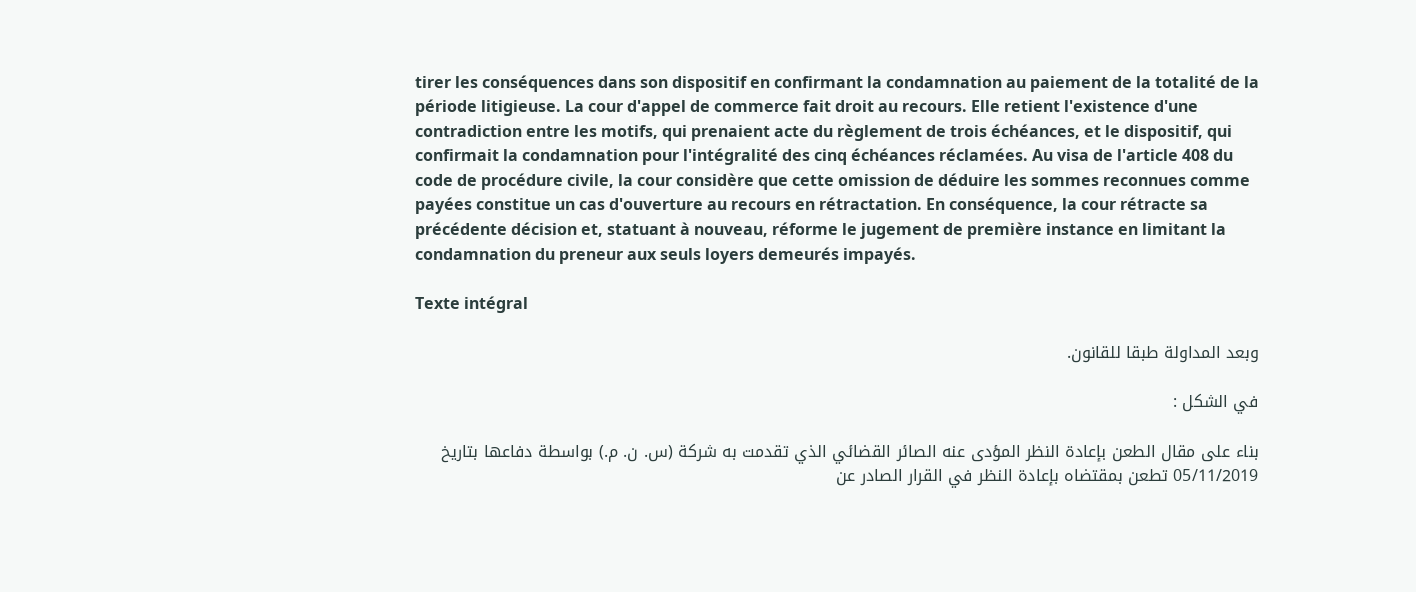tirer les conséquences dans son dispositif en confirmant la condamnation au paiement de la totalité de la période litigieuse. La cour d'appel de commerce fait droit au recours. Elle retient l'existence d'une contradiction entre les motifs, qui prenaient acte du règlement de trois échéances, et le dispositif, qui confirmait la condamnation pour l'intégralité des cinq échéances réclamées. Au visa de l'article 408 du code de procédure civile, la cour considère que cette omission de déduire les sommes reconnues comme payées constitue un cas d'ouverture au recours en rétractation. En conséquence, la cour rétracte sa précédente décision et, statuant à nouveau, réforme le jugement de première instance en limitant la condamnation du preneur aux seuls loyers demeurés impayés.

Texte intégral

وبعد المداولة طبقا للقانون.

في الشكل :

بناء على مقال الطعن بإعادة النظر المؤدى عنه الصائر القضائي الذي تقدمت به شركة (س. ن. م.) بواسطة دفاعها بتاريخ 05/11/2019 تطعن بمقتضاه بإعادة النظر في القرار الصادر عن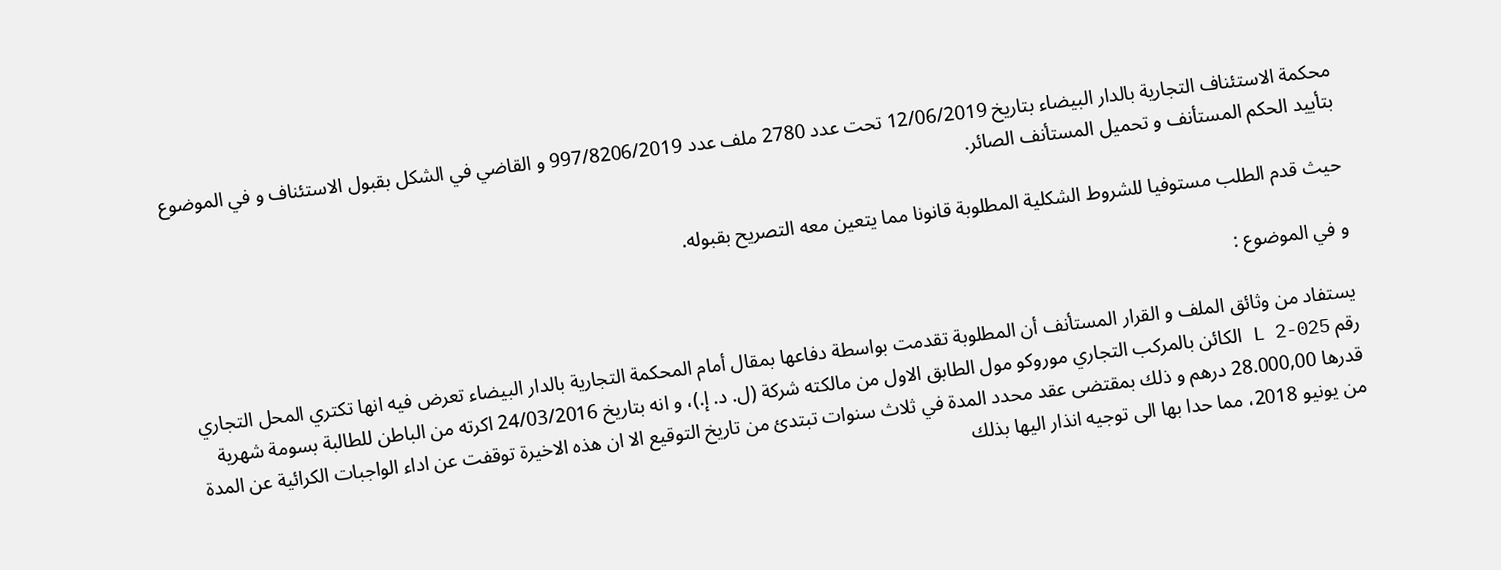محكمة الاستئناف التجارية بالدار البيضاء بتاريخ 12/06/2019 تحت عدد 2780 ملف عدد 997/8206/2019 و القاضي في الشكل بقبول الاستئناف و في الموضوع بتأييد الحكم المستأنف و تحميل المستأنف الصائر.

حيث قدم الطلب مستوفيا للشروط الشكلية المطلوبة قانونا مما يتعين معه التصريح بقبوله.

و في الموضوع :

يستفاد من وثائق الملف و القرار المستأنف أن المطلوبة تقدمت بواسطة دفاعها بمقال أمام المحكمة التجارية بالدار البيضاء تعرض فيه انها تكتري المحل التجاري رقم L 2-025 الكائن بالمركب التجاري موروكو مول الطابق الاول من مالكته شركة (ل. د. إ.)، و انه بتاريخ 24/03/2016 اكرته من الباطن للطالبة بسومة شهرية قدرها 28.000,00 درهم و ذلك بمقتضى عقد محدد المدة في ثلاث سنوات تبتدئ من تاريخ التوقيع الا ان هذه الاخيرة توقفت عن اداء الواجبات الكرائية عن المدة من يونيو 2018، مما حدا بها الى توجيه انذار اليها بذلك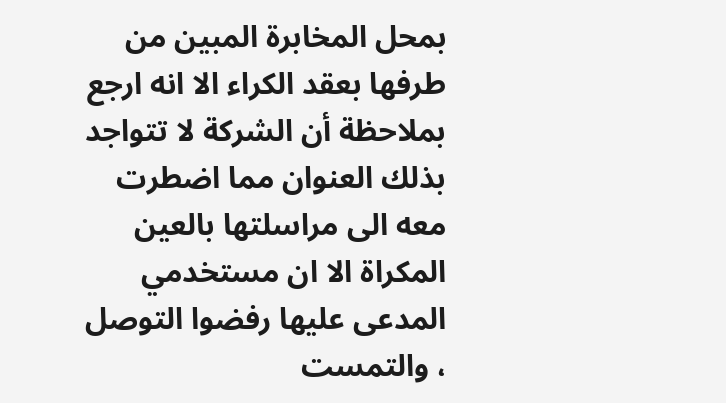بمحل المخابرة المبين من طرفها بعقد الكراء الا انه ارجع بملاحظة أن الشركة لا تتواجد بذلك العنوان مما اضطرت معه الى مراسلتها بالعين المكراة الا ان مستخدمي المدعى عليها رفضوا التوصل ، والتمست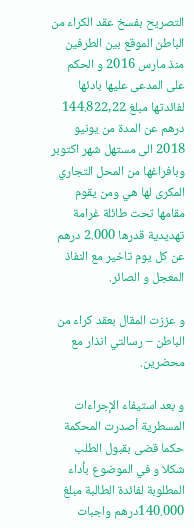التصريح بفسخ عقد الكراء من الباطن الموقع بين الطرفين منذ مارس 2016 و الحكم على المدعى عليها بادئها لفائدتها مبلغ 144.822,22 درهم عن المدة من يونيو 2018 الى مستهل شهر اكتوبر وبافراغها من المحل التجاري المكرى لها هي ومن يقوم مقامها تحت طائلة غرامة تهديدية قدرها 2.000 درهم عن كل يوم تاخير مع النفاذ المعجل و الصائر.

و عززت المقال بعقد كراء من الباطن – رسالتي انذار مع محضرين.

و بعد استيفاء الإجراءات المسطرية أصدرت المحكمة حكما قضى بقبول الطلب شكلا و في الموضوع بأداء المطلوبة لفائدة الطالبة مبلغ 140.000درهم واجبات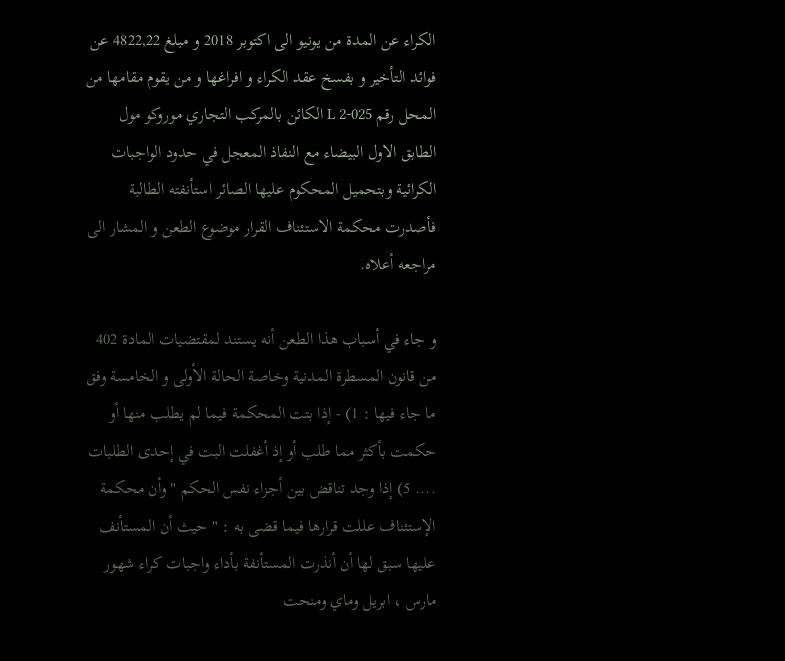الكراء عن المدة من يونيو الى اكتوبر 2018 و مبلغ 4822,22 عن فوائد التأخير و بفسخ عقد الكراء و افراغها و من يقوم مقامها من المحل رقم L 2-025 الكائن بالمركب التجاري موروكو مول الطابق الاول البيضاء مع النفاذ المعجل في حدود الواجبات الكرائية وبتحميل المحكوم عليها الصائر استأنفته الطالبة فأصدرت محكمة الاستئناف القرار موضوع الطعن و المشار الى مراجعه أعلاه.

و جاء في أسباب هذا الطعن أنه يستند لمقتضيات المادة 402 من قانون المسطرة المدنية وخاصة الحالة الأولى و الخامسة وفق ما جاء فيها : 1) - إذا بتت المحكمة فيما لم يطلب منها أو حكمت بأكثر مما طلب أو إذ أغفلت البت في إحدى الطلبات .... 5) إذا وجد تناقض بين أجزاء نفس الحكم " وأن محكمة الإستئناف عللت قرارها فيما قضى به : " حيث أن المستأنف عليها سبق لها أن أنذرت المستأنفة بأداء واجبات كراء شهور مارس ، ابريل وماي ومنحت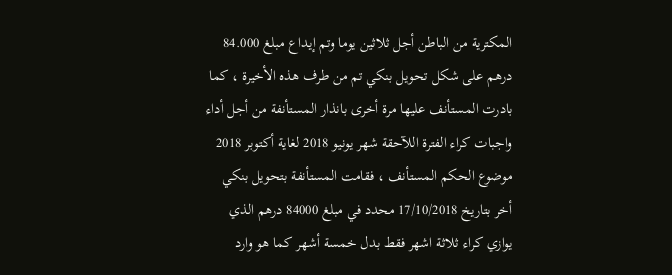المكترية من الباطن أجل ثلاثين يوما وتم إيداع مبلغ 84.000 درهم على شكل تحويل بنكي تم من طرف هذه الأخيرة ، كما بادرت المستأنف عليها مرة أخرى بانذار المستأنفة من أجل أداء واجبات كراء الفترة اللآحقة شهر يونيو 2018 لغاية أكتوبر 2018 موضوع الحكم المستأنف ، فقامت المستأنفة بتحويل بنكي أخر بتاريخ 17/10/2018 محدد في مبلغ 84000 درهم الذي يوازي كراء ثلاثة اشهر فقط بدل خمسة أشهر كما هو وارد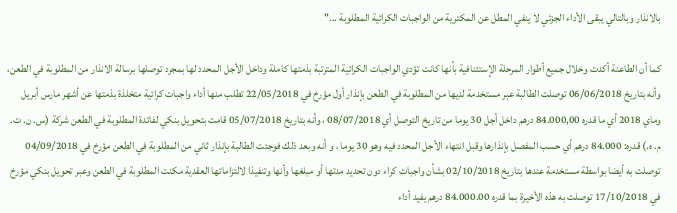بالانذار وبالتالي يبقى الأداء الجزئي لا ينفي المطل عن المكترية من الواجبات الكرائية المطلوبة ..."

كما أن الطاعنة أكدت وخلال جميع أطوار المرحلة الإستئنافية بأنها كانت تؤدي الواجبات الكرائية المترتبة بذمتها كاملة وداخل الأجل المحدد لها بمجرد توصلها برسالة الانذار من المطلوبة في الطعن، وأنه بتاريخ 06/06/2018 توصلت الطالبة عبر مستخدمة لديها من المطلوبة في الطعن بإنذار أول مؤرخ في 22/05/2018 تطلب منها أداء واجبات کرائية متخلذة بذمتها عن أشهر مارس أبريل وماي 2018 أي ما قدره 84.000,00 درهم داخل أجل 30 يوما من تاريخ التوصل أي 08/07/2018 ، وأنه بتاريخ 05/07/2018 قامت بتحويل بنكي لفائدة المطلوبة في الطعن شركة (س. ن. ت. م. ه.) قدره: 84.000 درهم أي حسب المفصل بإنذارها وقبل انتهاء الأجل المحدد فيه وهو 30 يوما ، و أنه وبعد ذلك فوجئت الطالبة بإنذار ثاني من المطلوبة في الطعن مؤرخ في 04/09/2018 توصلت به أيضا بواسطة مستخدمة عندها بتاريخ 02/10/2018 بشأن واجبات كراء دون تحديد مدتها أو مبلغها وأنها وتنفيذا لالتزاماتها العقدية مكنت المطلوبة في الطعن وعبر تحويل بنكي مؤرخ في 17/10/2018 توصلت به هذه الأخيرة بما قدره 84.000.00 درهم يفيد أداء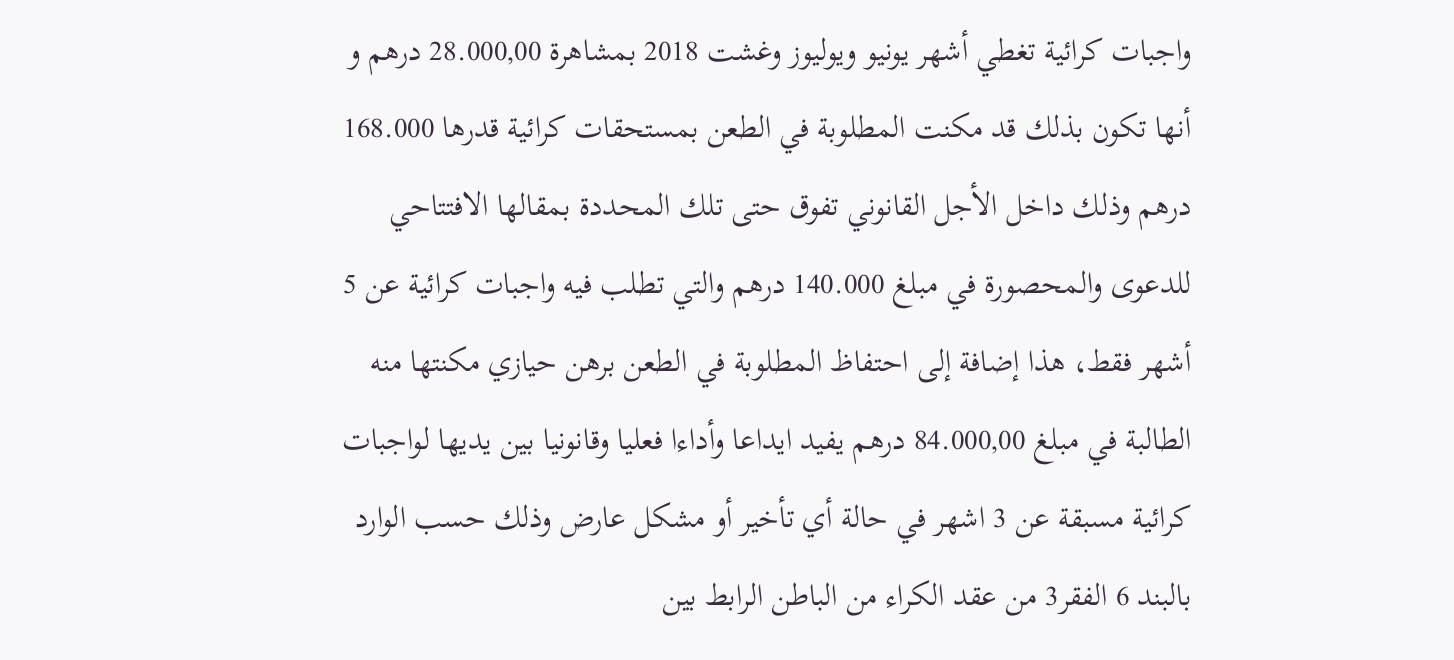واجبات كرائية تغطي أشهر يونيو ويوليوز وغشت 2018 بمشاهرة 28.000,00 درهم و أنها تكون بذلك قد مكنت المطلوبة في الطعن بمستحقات كرائية قدرها 168.000 درهم وذلك داخل الأجل القانوني تفوق حتى تلك المحددة بمقالها الافتتاحي للدعوى والمحصورة في مبلغ 140.000 درهم والتي تطلب فيه واجبات كرائية عن 5 أشهر فقط، هذا إضافة إلى احتفاظ المطلوبة في الطعن برهن حيازي مكنتها منه الطالبة في مبلغ 84.000,00 درهم يفيد ايداعا وأداءا فعليا وقانونيا بين يديها لواجبات كرائية مسبقة عن 3 اشهر في حالة أي تأخير أو مشكل عارض وذلك حسب الوارد بالبند 6 الفقر3 من عقد الكراء من الباطن الرابط بين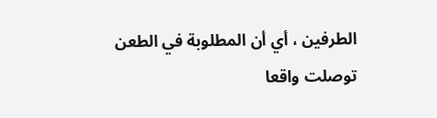الطرفين ، أي أن المطلوبة في الطعن توصلت واقعا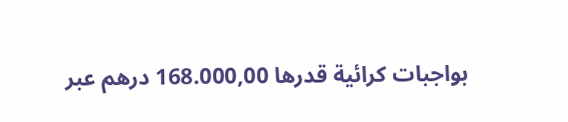بواجبات كرائية قدرها 168.000,00 درهم عبر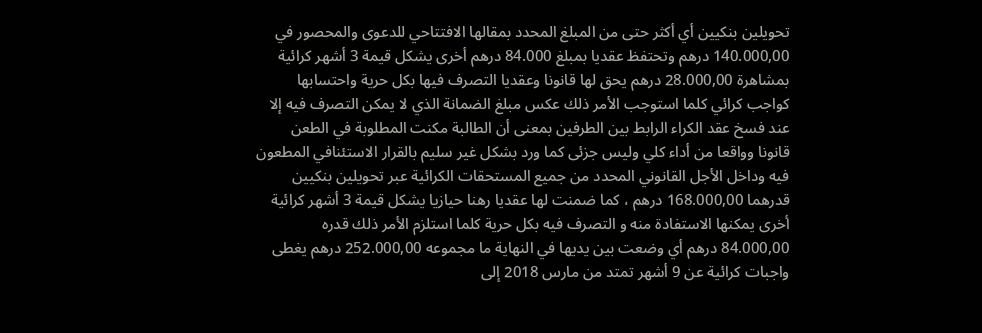تحويلين بنكيين أي أكثر حتى من المبلغ المحدد بمقالها الافتتاحي للدعوى والمحصور في 140.000,00 درهم وتحتفظ عقديا بمبلغ 84.000 درهم أخرى يشكل قيمة 3 أشهر كرائية بمشاهرة 28.000,00 درهم يحق لها قانونا وعقديا التصرف فيها بكل حرية واحتسابها کواجب کرائي كلما استوجب الأمر ذلك عكس مبلغ الضمانة الذي لا يمكن التصرف فيه إلا عند فسخ عقد الكراء الرابط بين الطرفين بمعنى أن الطالبة مكنت المطلوبة في الطعن قانونا وواقعا من أداء كلي وليس جزئی كما ورد بشكل غير سليم بالقرار الاستئنافي المطعون فيه وداخل الأجل القانوني المحدد من جميع المستحقات الكرائية عبر تحويلين بنكيين قدرهما 168.000,00 درهم ، كما ضمنت لها عقديا رهنا حيازيا يشكل قيمة 3 أشهر كرائية أخرى يمكنها الاستفادة منه و التصرف فيه بكل حرية كلما استلزم الأمر ذلك قدره 84.000,00 درهم أي وضعت بين يديها في النهاية ما مجموعه 252.000,00 درهم يغطى واجبات كرائية عن 9 أشهر تمتد من مارس 2018 إلى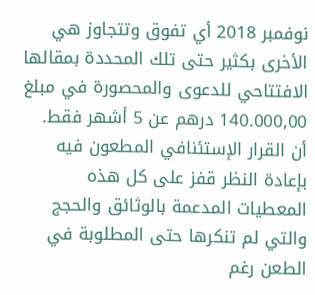نوفمبر 2018 أي تفوق وتتجاوز هي الأخرى بكثير حتى تلك المحددة بمقالها الافتتاحي للدعوی والمحصورة في مبلغ 140.000,00 درهم عن 5 أشهر فقط. أن القرار الإستئنافي المطعون فيه بإعادة النظر قفز على كل هذه المعطيات المدعمة بالوثائق والحجج والتي لم تنكرها حتى المطلوبة في الطعن رغم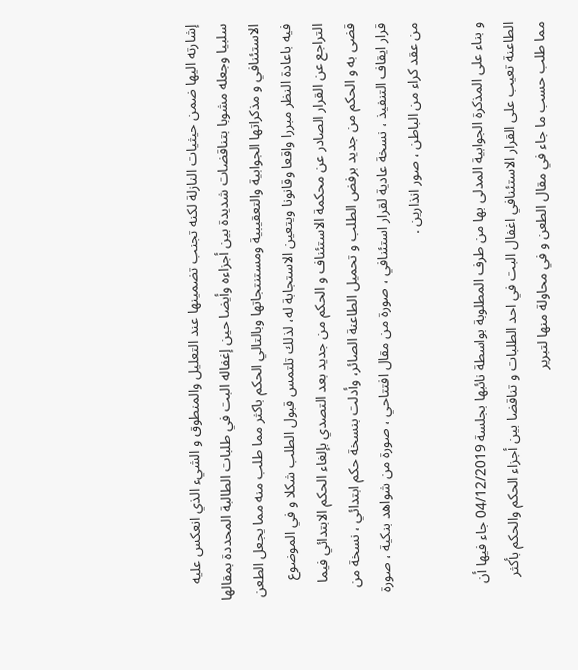إشارته اليها ضمن حيثيات النازلة لكنه تجنب تضمينها عند التعليل والمنطوق و الشيء الذي انعكس علیه سلبيا وجعله مشوبا بتناقضات شديدة بين أجزاءه وأيضا حين إغفاله البت في طلبات الطالبة المحددة بمقالها الاستئنافي و مذكراتها الجوابية والتعقيبية ومستنتجاتها وبالتالي الحكم باكثر مما طلب منه مما يجعل الطعن فيه باعادة النظر مبررا واقعا وقانونا ويتعين الاستجابة له، لذلك تلتمس قبول الطلب شكلا و في الموضوع التراجع عن القرار الصادر عن محكمة الاستئناف و الحكم من جديد بعد التصدي بإلغاء الحكم الابتدائي فيما قضى به و الحكم من جديد برفض الطلب و تحميل الطاعنة الصائر، وأدلت بنسخة حكم ابتدائي ، نسخة من قرار ايقاف التنفيذ ، نسخة عادية لقرار استئنافي ، صورة من مقال افتتاحي ، صورة من شواهد بنكية ، صورة من عقد كراء من الباطن ، صور انذارين .

و بناء على المذكرة الجوابية المدلى بها من طرف المطلوبة بواسطة نائبها بجلسة 04/12/2019 جاء فيها أن الطاعنة تعيب على القرار الاستئنافي اغفال البت في احد الطلبات و تناقضا بين أجزاء الحكم والحكم بأكثر مما طلب حسب ما جاء في مقال الطعن و في محاولة منها لتبرير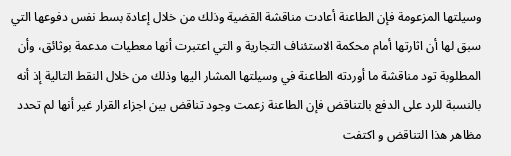وسيلتها المزعومة فإن الطاعنة أعادت مناقشة القضية وذلك من خلال إعادة بسط نفس دفوعها التي سبق لها أن اثارتها أمام محكمة الاستئناف التجارية و التي اعتبرت أنها معطيات مدعمة بوثائق، وأن المطلوبة تود مناقشة ما أوردته الطاعنة في وسيلتها المشار اليها وذلك من خلال النقط التالية إذ أنه بالنسبة للرد على الدفع بالتناقض فإن الطاعنة زعمت وجود تناقض بين اجزاء القرار غير أنها لم تحدد مظاهر هذا التناقض و اكتفت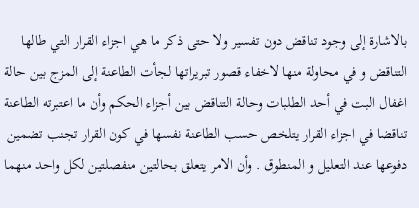بالاشارة إلى وجود تناقض دون تفسير ولا حتى ذكر ما هي اجزاء القرار التي طالها التناقض و في محاولة منها لاخفاء قصور تبريراتها لجأت الطاعنة إلى المزج بين حالة اغفال البت في أحد الطلبات وحالة التناقض بين أجزاء الحكم وأن ما اعتبرته الطاعنة تناقضا في اجزاء القرار يتلخص حسب الطاعنة نفسها في كون القرار تجنب تضمين دفوعها عند التعليل و المنطوق . وأن الامر يتعلق بحالتين منفصلتين لكل واحد منهما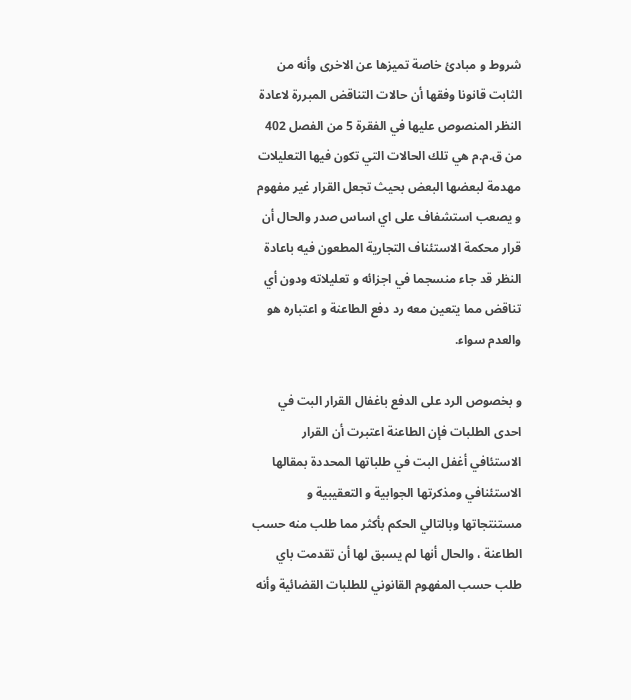شروط و مبادئ خاصة تميزها عن الاخرى وأنه من الثابت قانونا وفقها أن حالات التناقض المبررة لاعادة النظر المنصوص عليها في الفقرة 5 من الفصل 402 من ق.م.م هي تلك الحالات التي تكون فيها التعليلات مهدمة لبعضها البعض بحيث تجعل القرار غير مفهوم و يصعب استشفاف على اي اساس صدر والحال أن قرار محكمة الاستئناف التجارية المطعون فيه باعادة النظر قد جاء منسجما في اجزائه و تعليلاته ودون أي تناقض مما يتعين معه رد دفع الطاعنة و اعتباره هو والعدم سواء.

و بخصوص الرد على الدفع باغفال القرار البت في احدى الطلبات فإن الطاعنة اعتبرت أن القرار الاستئافي أغفل البت في طلباتها المحددة بمقالها الاستئنافي ومذكرتها الجوابية و التعقيبية و مستنتجاتها وبالتالي الحكم بأكثر مما طلب منه حسب الطاعنة ، والحال أنها لم يسبق لها أن تقدمت باي طلب حسب المفهوم القانوني للطلبات القضائية وأنه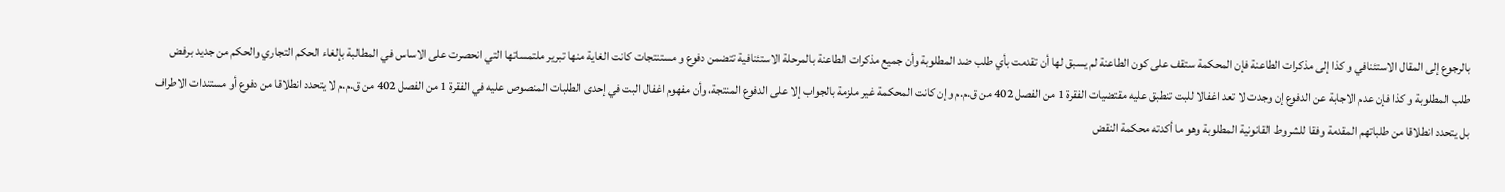بالرجوع إلى المقال الاستئنافي و كذا إلى مذكرات الطاعنة فإن المحكمة ستقف على كون الطاعنة لم يسبق لها أن تقدمت بأي طلب ضد المطلوبة وأن جميع مذكرات الطاعنة بالمرحلة الاستئنافية تتضمن دفوع و مستنتجات كانت الغاية منها تبرير ملتمساتها التي انحصرت على الاساس في المطالبة بإلغاء الحكم التجاري والحكم من جديد برفض طلب المطلوبة و كذا فإن عدم الاجابة عن الدفوع إن وجدت لا تعد اغفالا للبت تنطبق عليه مقتضيات الفقرة 1 من الفصل 402 من ق.م.م وإن كانت المحكمة غير ملزمة بالجواب إلا على الدفوع المنتجة، وأن مفهوم اغفال البت في إحدى الطلبات المنصوص عليه في الفقرة 1 من الفصل 402 من ق.م.م لا يتحدد انطلاقا من دفوع أو مستندات الاطراف بل يتحدد انطلاقا من طلباتهم المقدمة وفقا للشروط القانونية المطلوبة وهو ما أكدته محكمة النقض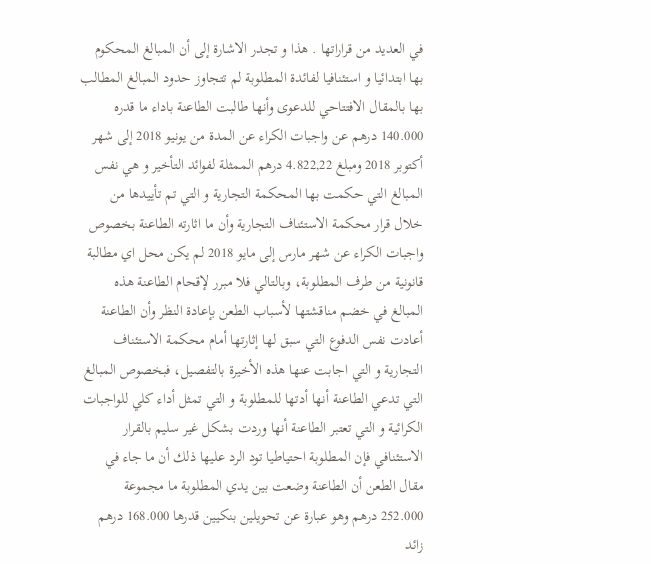في العديد من قراراتها . هذا و تجدر الاشارة إلى أن المبالغ المحكوم بها ابتدائيا و استئنافيا لفائدة المطلوبة لم تتجاوز حدود المبالغ المطالب بها بالمقال الافتتاحي للدعوى وأنها طالبت الطاعنة باداء ما قدره 140.000 درهم عن واجبات الكراء عن المدة من يونيو 2018 إلى شهر أكتوبر 2018 ومبلغ 4.822,22 درهم الممثلة لفوائد التأخير و هي نفس المبالغ التي حكمت بها المحكمة التجارية و التي تم تأييدها من خلال قرار محكمة الاستئناف التجارية وأن ما اثارته الطاعنة بخصوص واجبات الكراء عن شهر مارس إلى مايو 2018 لم يكن محل اي مطالبة قانونية من طرف المطلوبة، وبالتالي فلا مبرر لإقحام الطاعنة هذه المبالغ في خضم مناقشتها لأسباب الطعن بإعادة النظر وأن الطاعنة أعادت نفس الدفوع التي سبق لها إثارتها أمام محكمة الاستئناف التجارية و التي اجابت عنها هذه الأخيرة بالتفصيل، فبخصوص المبالغ التي تدعي الطاعنة أنها أدتها للمطلوبة و التي تمثل أداء كلي للواجبات الكرائية و التي تعتبر الطاعنة أنها وردت بشكل غير سليم بالقرار الاستئنافي فإن المطلوبة احتياطيا تود الرد عليها ذلك أن ما جاء في مقال الطعن أن الطاعنة وضعت بين يدي المطلوبة ما مجموعة 252.000 درهم وهو عبارة عن تحويلين بنكيين قدرها 168.000 درهم زائد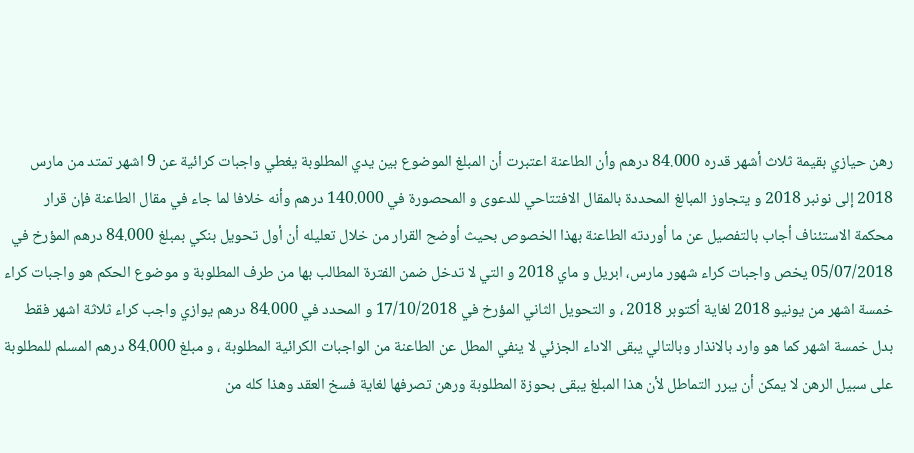رهن حيازي بقيمة ثلاث أشهر قدره 84.000 درهم وأن الطاعنة اعتبرت أن المبلغ الموضوع بين يدي المطلوبة يغطي واجبات كرائية عن 9 اشهر تمتد من مارس 2018 إلى نونبر 2018 و يتجاوز المبالغ المحددة بالمقال الافتتاحي للدعوى و المحصورة في 140.000 درهم وأنه خلافا لما جاء في مقال الطاعنة فإن قرار محكمة الاستئناف أجاب بالتفصيل عن ما أوردته الطاعنة بهذا الخصوص بحيث أوضح القرار من خلال تعليله أن أول تحويل بنكي بمبلغ 84.000 درهم المؤرخ في 05/07/2018 يخص واجبات كراء شهور مارس، ابريل و ماي 2018 و التي لا تدخل ضمن الفترة المطالب بها من طرف المطلوبة و موضوع الحكم هو واجبات كراء خمسة اشهر من يونيو 2018 لغاية أكتوبر 2018 ، و التحويل الثاني المؤرخ في 17/10/2018 و المحدد في 84.000 درهم يوازي واجب كراء ثلاثة اشهر فقط بدل خمسة اشهر كما هو وارد بالانذار وبالتالي يبقى الاداء الجزئي لا ينفي المطل عن الطاعنة من الواجبات الكرائية المطلوبة ، و مبلغ 84.000 درهم المسلم للمطلوبة على سبيل الرهن لا يمكن أن يبرر التماطل لأن هذا المبلغ يبقى بحوزة المطلوبة ورهن تصرفها لغاية فسخ العقد وهذا كله من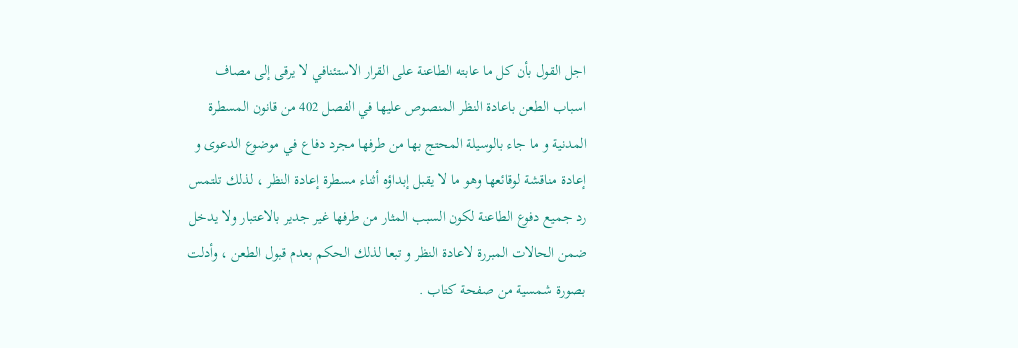اجل القول بأن كل ما عابته الطاعنة على القرار الاستئنافي لا يرقى إلى مصاف اسباب الطعن باعادة النظر المنصوص عليها في الفصل 402 من قانون المسطرة المدنية و ما جاء بالوسيلة المحتج بها من طرفها مجرد دفاع في موضوع الدعوى و إعادة مناقشة لوقائعها وهو ما لا يقبل إبداؤه أثناء مسطرة إعادة النظر ، لذلك تلتمس رد جميع دفوع الطاعنة لكون السبب المثار من طرفها غير جدير بالاعتبار ولا يدخل ضمن الحالات المبررة لاعادة النظر و تبعا لذلك الحكم بعدم قبول الطعن ، وأدلت بصورة شمسية من صفحة كتاب .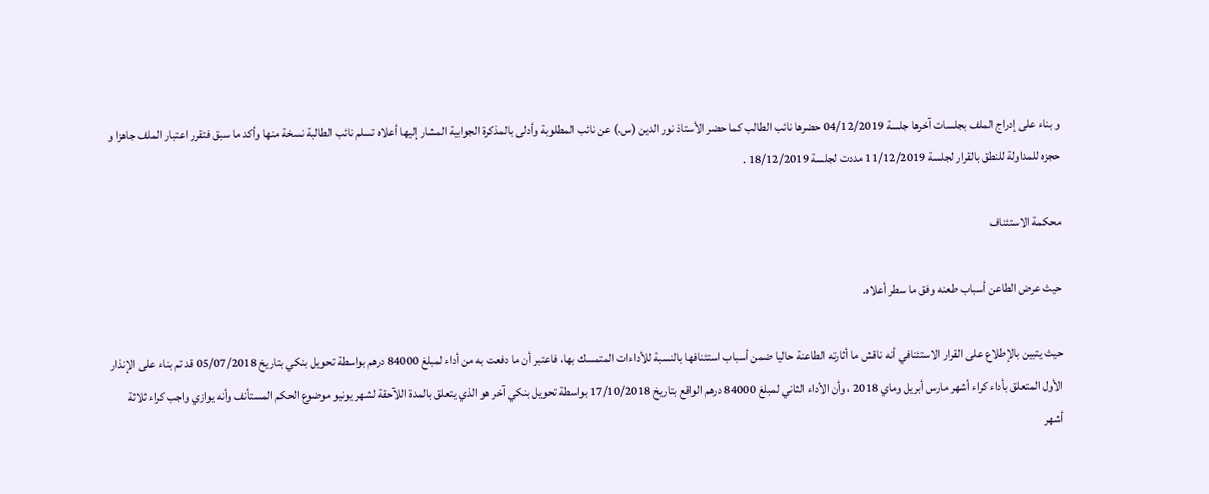و بناء على إدراج الملف بجلسات آخرها جلسة 04/12/2019 حضرها نائب الطالب كما حضر الأستاذ نور الدين (س.) عن نائب المطلوبة وأدلى بالمذكرة الجوابية المشار إليها أعلاه تسلم نائب الطالبة نسخة منها وأكد ما سبق فتقرر اعتبار الملف جاهزا و حجزه للمداولة للنطق بالقرار لجلسة 11/12/2019 مددت لجلسة 18/12/2019 .

محكمة الاستئناف

حيث عرض الطاعن أسباب طعنه وفق ما سطر أعلاه.

حيث يتبين بالإطلاع على القرار الاستئنافي أنه ناقش ما أثارته الطاعنة حاليا ضمن أسباب استئنافها بالنسبة للأداءات المتمسك بها، فاعتبر أن ما دفعت به من أداء لمبلغ 84000 درهم بواسطة تحويل بنكي بتاريخ 05/07/2018 قد تم بناء على الإنذار الأول المتعلق بأداء كراء أشهر مارس أبريل وماي 2018 ، وأن الأداء الثاني لمبلغ 84000 درهم الواقع بتاريخ 17/10/2018 بواسطة تحويل بنكي آخر هو الذي يتعلق بالمدة اللآحقة لشهر يونيو موضوع الحكم المستأنف وأنه يوازي واجب كراء ثلاثة أشهر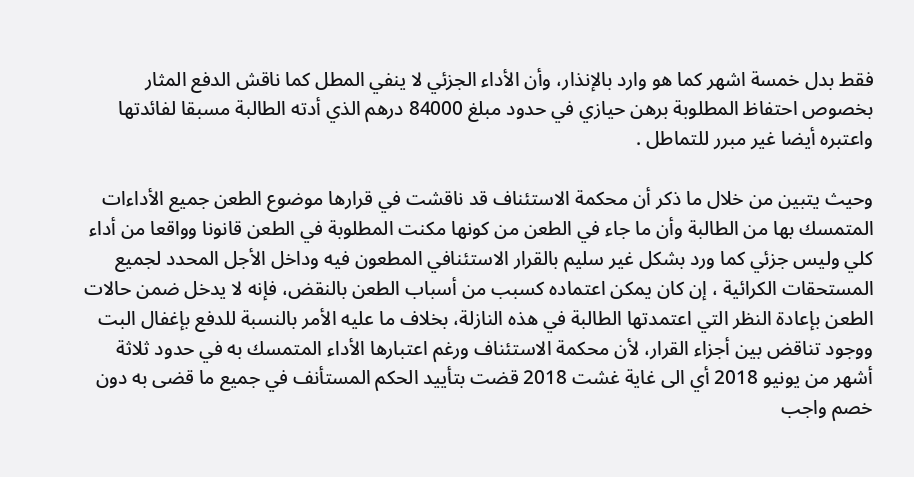فقط بدل خمسة اشهر كما هو وارد بالإنذار، وأن الأداء الجزئي لا ينفي المطل كما ناقش الدفع المثار بخصوص احتفاظ المطلوبة برهن حيازي في حدود مبلغ 84000 درهم الذي أدته الطالبة مسبقا لفائدتها واعتبره أيضا غير مبرر للتماطل .

وحيث يتبين من خلال ما ذكر أن محكمة الاستئناف قد ناقشت في قرارها موضوع الطعن جميع الأداءات المتمسك بها من الطالبة وأن ما جاء في الطعن من كونها مكنت المطلوبة في الطعن قانونا وواقعا من أداء كلي وليس جزئي كما ورد بشكل غير سليم بالقرار الاستئنافي المطعون فيه وداخل الأجل المحدد لجميع المستحقات الكرائية ، إن كان يمكن اعتماده كسبب من أسباب الطعن بالنقض، فإنه لا يدخل ضمن حالات الطعن بإعادة النظر التي اعتمدتها الطالبة في هذه النازلة، بخلاف ما عليه الأمر بالنسبة للدفع بإغفال البت ووجود تناقض بين أجزاء القرار، لأن محكمة الاستئناف ورغم اعتبارها الأداء المتمسك به في حدود ثلاثة أشهر من يونيو 2018 أي الى غاية غشت 2018 قضت بتأييد الحكم المستأنف في جميع ما قضى به دون خصم واجب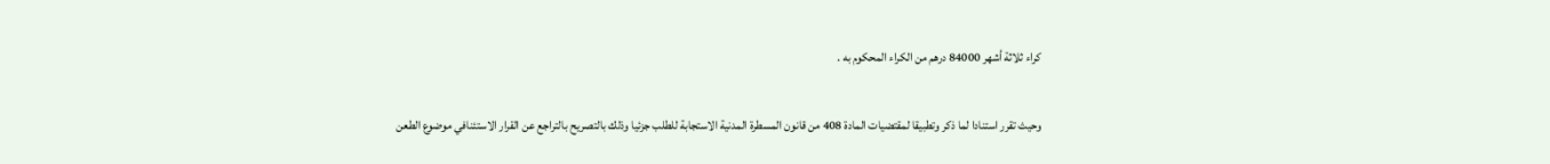كراء ثلاثة أشهر 84000 درهم من الكراء المحكوم به .

وحيث تقرر استنادا لما ذكر وتطبيقا لمقتضيات المادة 408 من قانون المسطرة المدنية الاستجابة للطلب جزئيا وذلك بالتصريح بالتراجع عن القرار الاستئنافي موضوع الطعن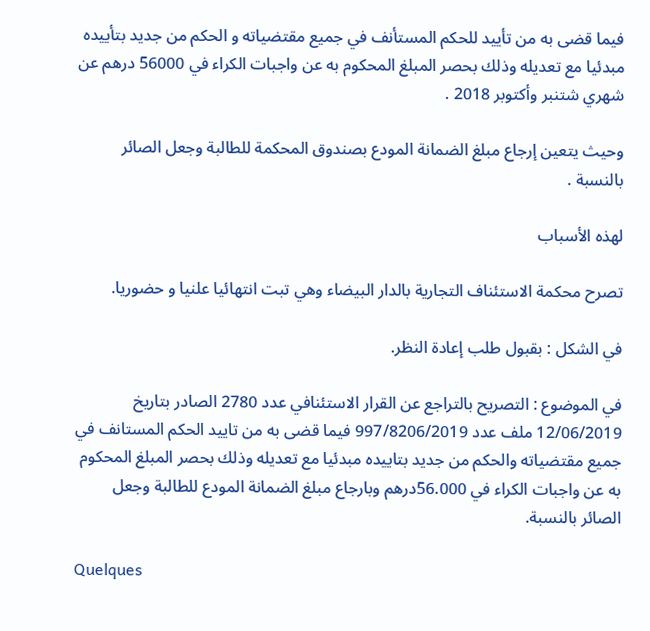فيما قضى به من تأييد للحكم المستأنف في جميع مقتضياته و الحكم من جديد بتأييده مبدئيا مع تعديله وذلك بحصر المبلغ المحكوم به عن واجبات الكراء في 56000 درهم عن شهري شتنبر وأكتوبر 2018 .

وحيث يتعين إرجاع مبلغ الضمانة المودع بصندوق المحكمة للطالبة وجعل الصائر بالنسبة .

لهذه الأسباب

تصرح محكمة الاستئناف التجارية بالدار البيضاء وهي تبت انتهائيا علنيا و حضوريا.

في الشكل : بقبول طلب إعادة النظر.

في الموضوع : التصريح بالتراجع عن القرار الاستئنافي عدد 2780 الصادر بتاريخ 12/06/2019 ملف عدد 997/8206/2019 فيما قضى به من تاييد الحكم المستانف في جميع مقتضياته والحكم من جديد بتاييده مبدئيا مع تعديله وذلك بحصر المبلغ المحكوم به عن واجبات الكراء في 56.000درهم وبارجاع مبلغ الضمانة المودع للطالبة وجعل الصائر بالنسبة.

Quelques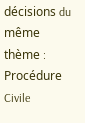décisions du même thème : Procédure Civile